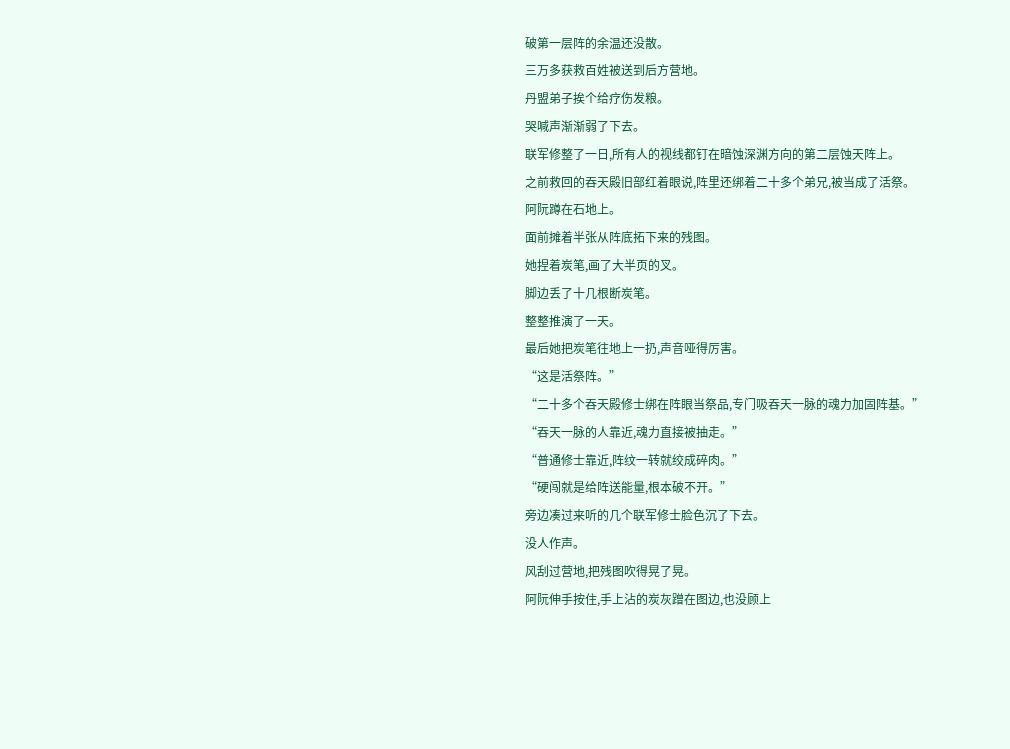破第一层阵的余温还没散。
三万多获救百姓被送到后方营地。
丹盟弟子挨个给疗伤发粮。
哭喊声渐渐弱了下去。
联军修整了一日,所有人的视线都钉在暗蚀深渊方向的第二层蚀天阵上。
之前救回的吞天殿旧部红着眼说,阵里还绑着二十多个弟兄,被当成了活祭。
阿阮蹲在石地上。
面前摊着半张从阵底拓下来的残图。
她捏着炭笔,画了大半页的叉。
脚边丢了十几根断炭笔。
整整推演了一天。
最后她把炭笔往地上一扔,声音哑得厉害。
“这是活祭阵。”
“二十多个吞天殿修士绑在阵眼当祭品,专门吸吞天一脉的魂力加固阵基。”
“吞天一脉的人靠近,魂力直接被抽走。”
“普通修士靠近,阵纹一转就绞成碎肉。”
“硬闯就是给阵送能量,根本破不开。”
旁边凑过来听的几个联军修士脸色沉了下去。
没人作声。
风刮过营地,把残图吹得晃了晃。
阿阮伸手按住,手上沾的炭灰蹭在图边,也没顾上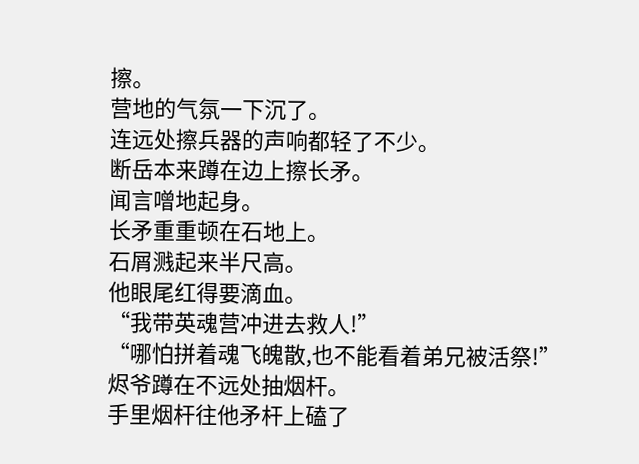擦。
营地的气氛一下沉了。
连远处擦兵器的声响都轻了不少。
断岳本来蹲在边上擦长矛。
闻言噌地起身。
长矛重重顿在石地上。
石屑溅起来半尺高。
他眼尾红得要滴血。
“我带英魂营冲进去救人!”
“哪怕拼着魂飞魄散,也不能看着弟兄被活祭!”
烬爷蹲在不远处抽烟杆。
手里烟杆往他矛杆上磕了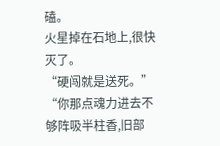磕。
火星掉在石地上,很快灭了。
“硬闯就是送死。”
“你那点魂力进去不够阵吸半柱香,旧部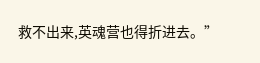救不出来,英魂营也得折进去。”